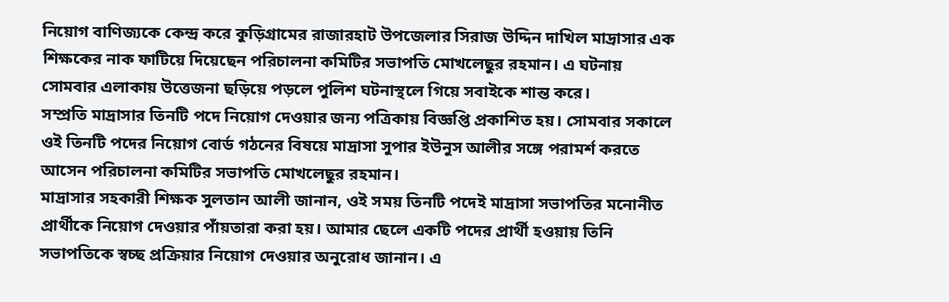নিয়োগ বাণিজ্যকে কেন্দ্র করে কুড়িগ্রামের রাজারহাট উপজেলার সিরাজ উদ্দিন দাখিল মাদ্রাসার এক শিক্ষকের নাক ফাটিয়ে দিয়েছেন পরিচালনা কমিটির সভাপতি মোখলেছুর রহমান। এ ঘটনায় সোমবার এলাকায় উত্তেজনা ছড়িয়ে পড়লে পুলিশ ঘটনাস্থলে গিয়ে সবাইকে শান্ত করে।
সম্প্রতি মাদ্রাসার তিনটি পদে নিয়োগ দেওয়ার জন্য পত্রিকায় বিজ্ঞপ্তি প্রকাশিত হয়। সোমবার সকালে ওই তিনটি পদের নিয়োগ বোর্ড গঠনের বিষয়ে মাদ্রাসা সুপার ইউনুস আলীর সঙ্গে পরামর্শ করতে আসেন পরিচালনা কমিটির সভাপতি মোখলেছুর রহমান।
মাদ্রাসার সহকারী শিক্ষক সুলতান আলী জানান, ওই সময় তিনটি পদেই মাদ্রাসা সভাপতির মনোনীত প্রার্থীকে নিয়োগ দেওয়ার পাঁয়তারা করা হয়। আমার ছেলে একটি পদের প্রার্থী হওয়ায় তিনি সভাপতিকে স্বচ্ছ প্রক্রিয়ার নিয়োগ দেওয়ার অনুরোধ জানান। এ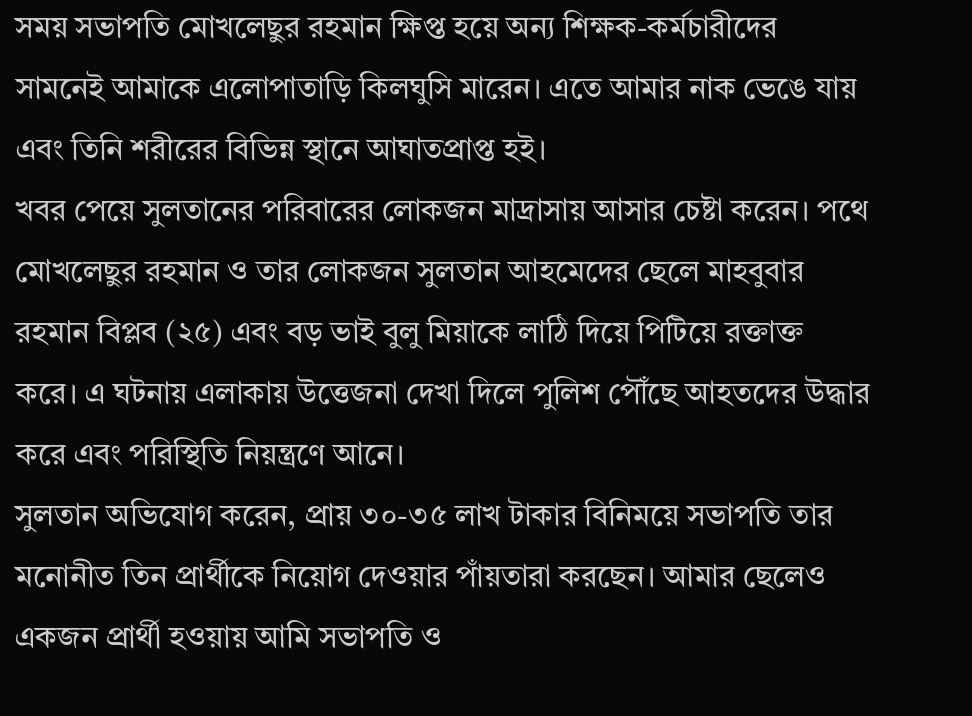সময় সভাপতি মোখলেছুর রহমান ক্ষিপ্ত হয়ে অন্য শিক্ষক-কর্মচারীদের সামনেই আমাকে এলোপাতাড়ি কিলঘুসি মারেন। এতে আমার নাক ভেঙে যায় এবং তিনি শরীরের বিভিন্ন স্থানে আঘাতপ্রাপ্ত হই।
খবর পেয়ে সুলতানের পরিবারের লোকজন মাদ্রাসায় আসার চেষ্টা করেন। পথে মোখলেছুর রহমান ও তার লোকজন সুলতান আহমেদের ছেলে মাহবুবার রহমান বিপ্লব (২৫) এবং বড় ভাই বুলু মিয়াকে লাঠি দিয়ে পিটিয়ে রক্তাক্ত করে। এ ঘটনায় এলাকায় উত্তেজনা দেখা দিলে পুলিশ পৌঁছে আহতদের উদ্ধার করে এবং পরিস্থিতি নিয়ন্ত্রণে আনে।
সুলতান অভিযোগ করেন, প্রায় ৩০-৩৫ লাখ টাকার বিনিময়ে সভাপতি তার মনোনীত তিন প্রার্থীকে নিয়োগ দেওয়ার পাঁয়তারা করছেন। আমার ছেলেও একজন প্রার্থী হওয়ায় আমি সভাপতি ও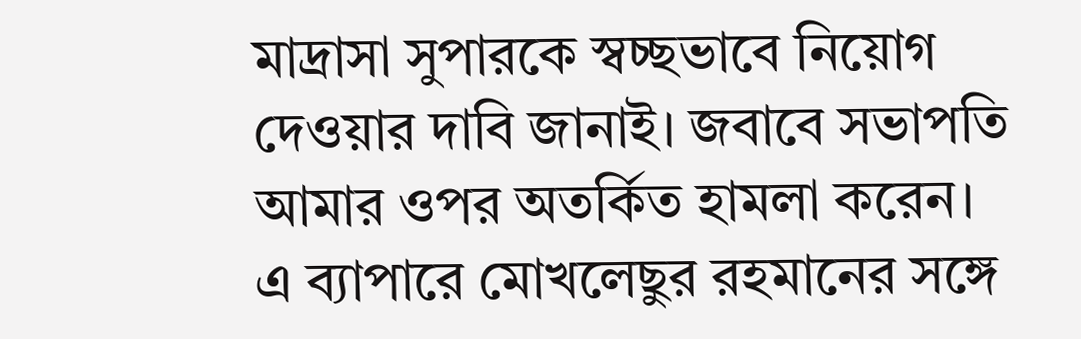মাদ্রাসা সুপারকে স্বচ্ছভাবে নিয়োগ দেওয়ার দাবি জানাই। জবাবে সভাপতি আমার ওপর অতর্কিত হামলা করেন।
এ ব্যাপারে মোখলেছুর রহমানের সঙ্গে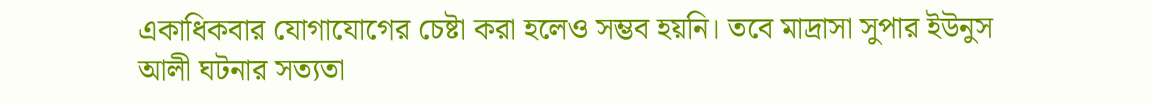একাধিকবার যোগাযোগের চেষ্টা করা হলেও সম্ভব হয়নি। তবে মাদ্রাসা সুপার ইউনুস আলী ঘটনার সত্যতা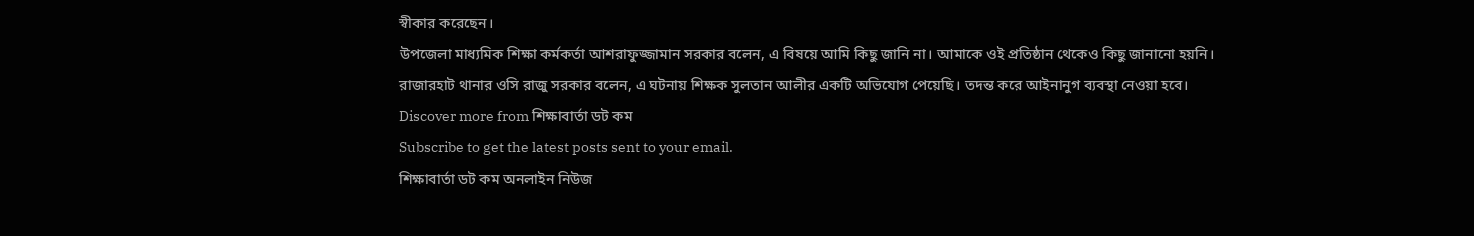স্বীকার করেছেন।
উপজেলা মাধ্যমিক শিক্ষা কর্মকর্তা আশরাফুজ্জামান সরকার বলেন, এ বিষয়ে আমি কিছু জানি না। আমাকে ওই প্রতিষ্ঠান থেকেও কিছু জানানো হয়নি।
রাজারহাট থানার ওসি রাজু সরকার বলেন, এ ঘটনায় শিক্ষক সুলতান আলীর একটি অভিযোগ পেয়েছি। তদন্ত করে আইনানুগ ব্যবস্থা নেওয়া হবে।
Discover more from শিক্ষাবার্তা ডট কম
Subscribe to get the latest posts sent to your email.
শিক্ষাবার্তা ডট কম অনলাইন নিউজ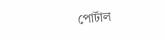পোর্টাল